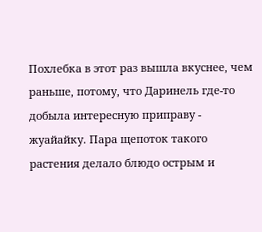Похлебка в этот раз вышла вкуснее, чем раньше, потому, что Даринель где-то добыла интересную приправу - жуайайку. Пара щепоток такого растения делало блюдо острым и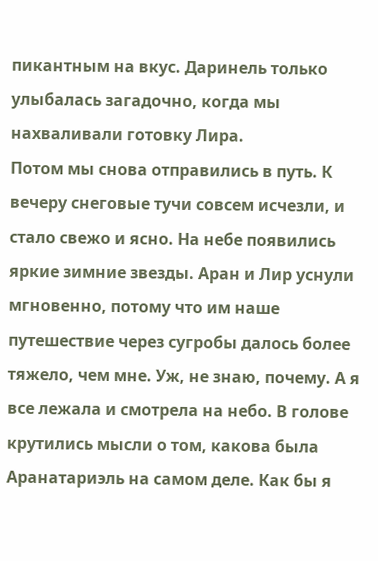пикантным на вкус. Даринель только улыбалась загадочно, когда мы нахваливали готовку Лира.
Потом мы снова отправились в путь. К вечеру снеговые тучи совсем исчезли, и стало свежо и ясно. На небе появились яркие зимние звезды. Аран и Лир уснули мгновенно, потому что им наше путешествие через сугробы далось более тяжело, чем мне. Уж, не знаю, почему. А я все лежала и смотрела на небо. В голове крутились мысли о том, какова была Аранатариэль на самом деле. Как бы я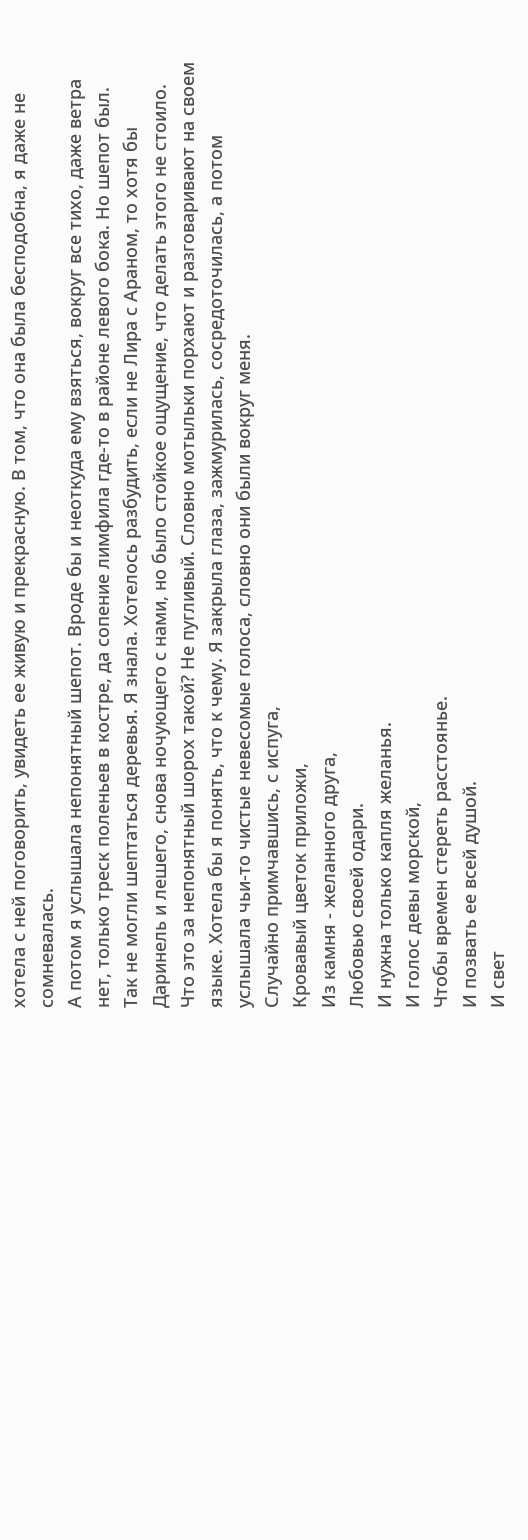хотела с ней поговорить, увидеть ее живую и прекрасную. В том, что она была бесподобна, я даже не сомневалась.
А потом я услышала непонятный шепот. Вроде бы и неоткуда ему взяться, вокруг все тихо, даже ветра нет, только треск поленьев в костре, да сопение лимфила где-то в районе левого бока. Но шепот был. Так не могли шептаться деревья. Я знала. Хотелось разбудить, если не Лира с Араном, то хотя бы Даринель и лешего, снова ночующего с нами, но было стойкое ощущение, что делать этого не стоило.
Что это за непонятный шорох такой? Не пугливый. Словно мотыльки порхают и разговаривают на своем языке. Хотела бы я понять, что к чему. Я закрыла глаза, зажмурилась, сосредоточилась, а потом услышала чьи-то чистые невесомые голоса, словно они были вокруг меня.
Случайно примчавшись, с испуга,
Кровавый цветок приложи,
Из камня - желанного друга,
Любовью своей одари.
И нужна только капля желанья.
И голос девы морской,
Чтобы времен стереть расстоянье.
И позвать ее всей душой.
И свет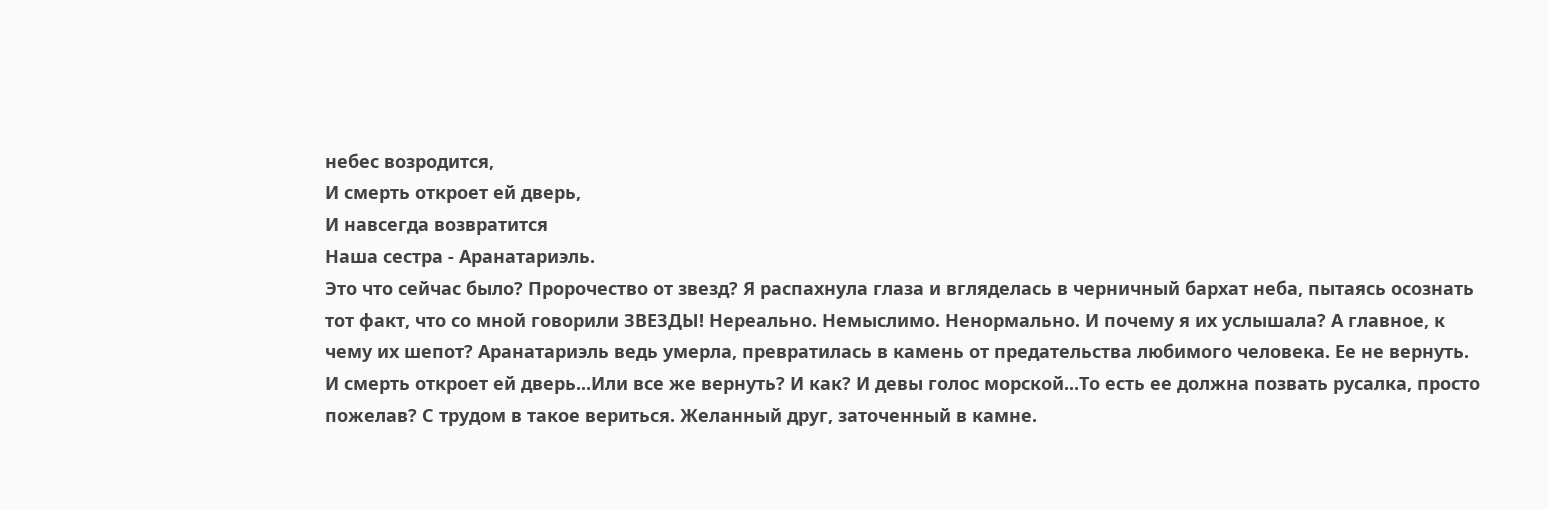небес возродится,
И смерть откроет ей дверь,
И навсегда возвратится
Наша сестра - Аранатариэль.
Это что сейчас было? Пророчество от звезд? Я распахнула глаза и вгляделась в черничный бархат неба, пытаясь осознать тот факт, что со мной говорили ЗВЕЗДЫ! Нереально. Немыслимо. Ненормально. И почему я их услышала? А главное, к чему их шепот? Аранатариэль ведь умерла, превратилась в камень от предательства любимого человека. Ее не вернуть. И смерть откроет ей дверь...Или все же вернуть? И как? И девы голос морской...То есть ее должна позвать русалка, просто пожелав? С трудом в такое вериться. Желанный друг, заточенный в камне.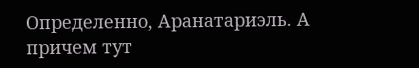Определенно, Аранатариэль. А причем тут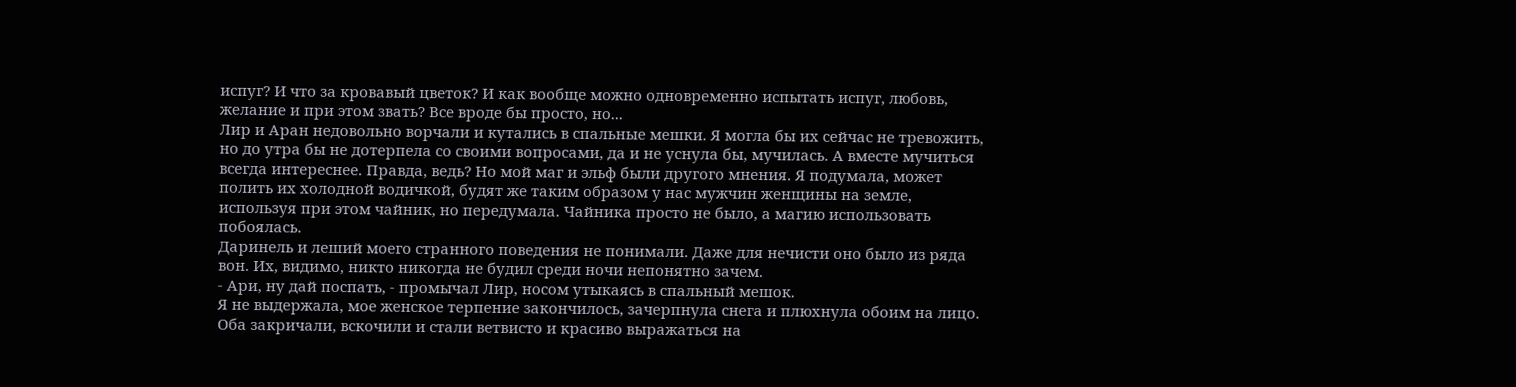испуг? И что за кровавый цветок? И как вообще можно одновременно испытать испуг, любовь, желание и при этом звать? Все вроде бы просто, но...
Лир и Аран недовольно ворчали и кутались в спальные мешки. Я могла бы их сейчас не тревожить, но до утра бы не дотерпела со своими вопросами, да и не уснула бы, мучилась. А вместе мучиться всегда интереснее. Правда, ведь? Но мой маг и эльф были другого мнения. Я подумала, может полить их холодной водичкой, будят же таким образом у нас мужчин женщины на земле, используя при этом чайник, но передумала. Чайника просто не было, а магию использовать побоялась.
Даринель и леший моего странного поведения не понимали. Даже для нечисти оно было из ряда вон. Их, видимо, никто никогда не будил среди ночи непонятно зачем.
- Ари, ну дай поспать, - промычал Лир, носом утыкаясь в спальный мешок.
Я не выдержала, мое женское терпение закончилось, зачерпнула снега и плюхнула обоим на лицо. Оба закричали, вскочили и стали ветвисто и красиво выражаться на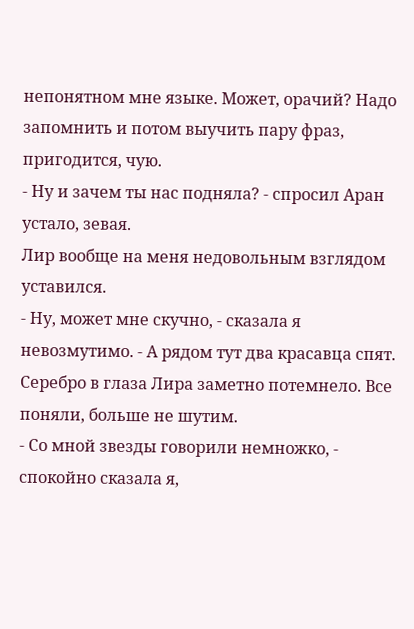непонятном мне языке. Может, орачий? Надо запомнить и потом выучить пару фраз, пригодится, чую.
- Ну и зачем ты нас подняла? - спросил Аран устало, зевая.
Лир вообще на меня недовольным взглядом уставился.
- Ну, может мне скучно, - сказала я невозмутимо. - А рядом тут два красавца спят.
Серебро в глаза Лира заметно потемнело. Все поняли, больше не шутим.
- Со мной звезды говорили немножко, - спокойно сказала я,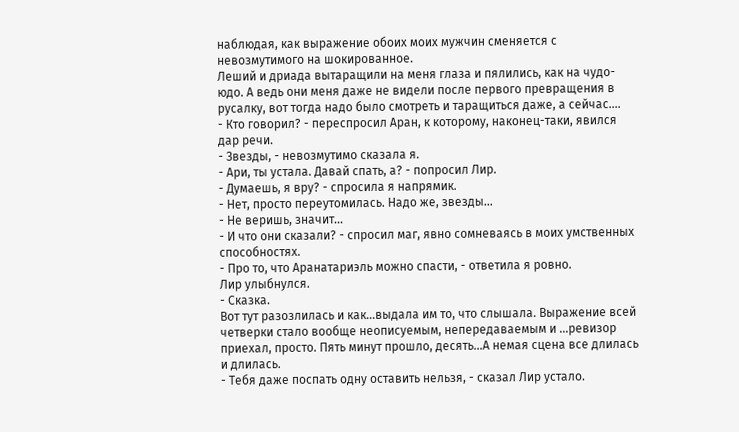наблюдая, как выражение обоих моих мужчин сменяется с невозмутимого на шокированное.
Леший и дриада вытаращили на меня глаза и пялились, как на чудо-юдо. А ведь они меня даже не видели после первого превращения в русалку, вот тогда надо было смотреть и таращиться даже, а сейчас....
- Кто говорил? - переспросил Аран, к которому, наконец-таки, явился дар речи.
- Звезды, - невозмутимо сказала я.
- Ари, ты устала. Давай спать, а? - попросил Лир.
- Думаешь, я вру? - спросила я напрямик.
- Нет, просто переутомилась. Надо же, звезды...
- Не веришь, значит...
- И что они сказали? - спросил маг, явно сомневаясь в моих умственных способностях.
- Про то, что Аранатариэль можно спасти, - ответила я ровно.
Лир улыбнулся.
- Сказка.
Вот тут разозлилась и как...выдала им то, что слышала. Выражение всей четверки стало вообще неописуемым, непередаваемым и ...ревизор приехал, просто. Пять минут прошло, десять...А немая сцена все длилась и длилась.
- Тебя даже поспать одну оставить нельзя, - сказал Лир устало.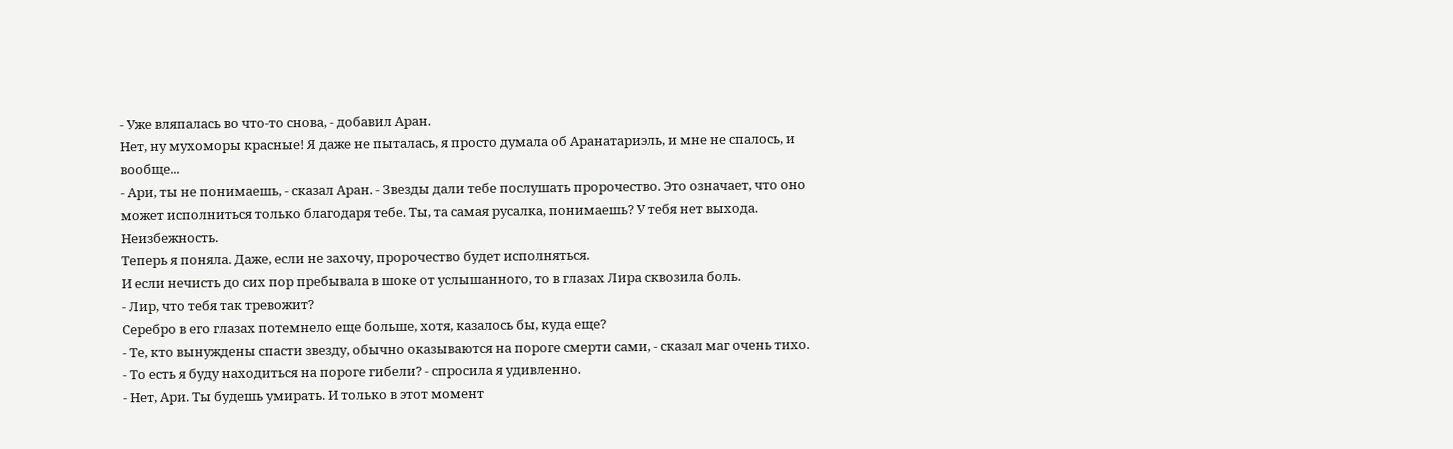- Уже вляпалась во что-то снова, - добавил Аран.
Нет, ну мухоморы красные! Я даже не пыталась, я просто думала об Аранатариэль, и мне не спалось, и вообще...
- Ари, ты не понимаешь, - сказал Аран. - Звезды дали тебе послушать пророчество. Это означает, что оно может исполниться только благодаря тебе. Ты, та самая русалка, понимаешь? У тебя нет выхода. Неизбежность.
Теперь я поняла. Даже, если не захочу, пророчество будет исполняться.
И если нечисть до сих пор пребывала в шоке от услышанного, то в глазах Лира сквозила боль.
- Лир, что тебя так тревожит?
Серебро в его глазах потемнело еще больше, хотя, казалось бы, куда еще?
- Те, кто вынуждены спасти звезду, обычно оказываются на пороге смерти сами, - сказал маг очень тихо.
- То есть я буду находиться на пороге гибели? - спросила я удивленно.
- Нет, Ари. Ты будешь умирать. И только в этот момент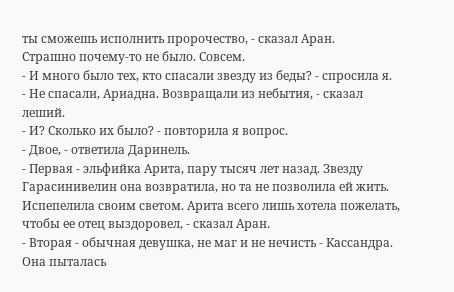ты сможешь исполнить пророчество, - сказал Аран.
Страшно почему-то не было. Совсем.
- И много было тех, кто спасали звезду из беды? - спросила я.
- Не спасали, Ариадна. Возвращали из небытия, - сказал леший.
- И? Сколько их было? - повторила я вопрос.
- Двое, - ответила Даринель.
- Первая - эльфийка Арита, пару тысяч лет назад. Звезду Гарасинивелин она возвратила, но та не позволила ей жить. Испепелила своим светом. Арита всего лишь хотела пожелать, чтобы ее отец выздоровел, - сказал Аран.
- Вторая - обычная девушка, не маг и не нечисть - Кассандра. Она пыталась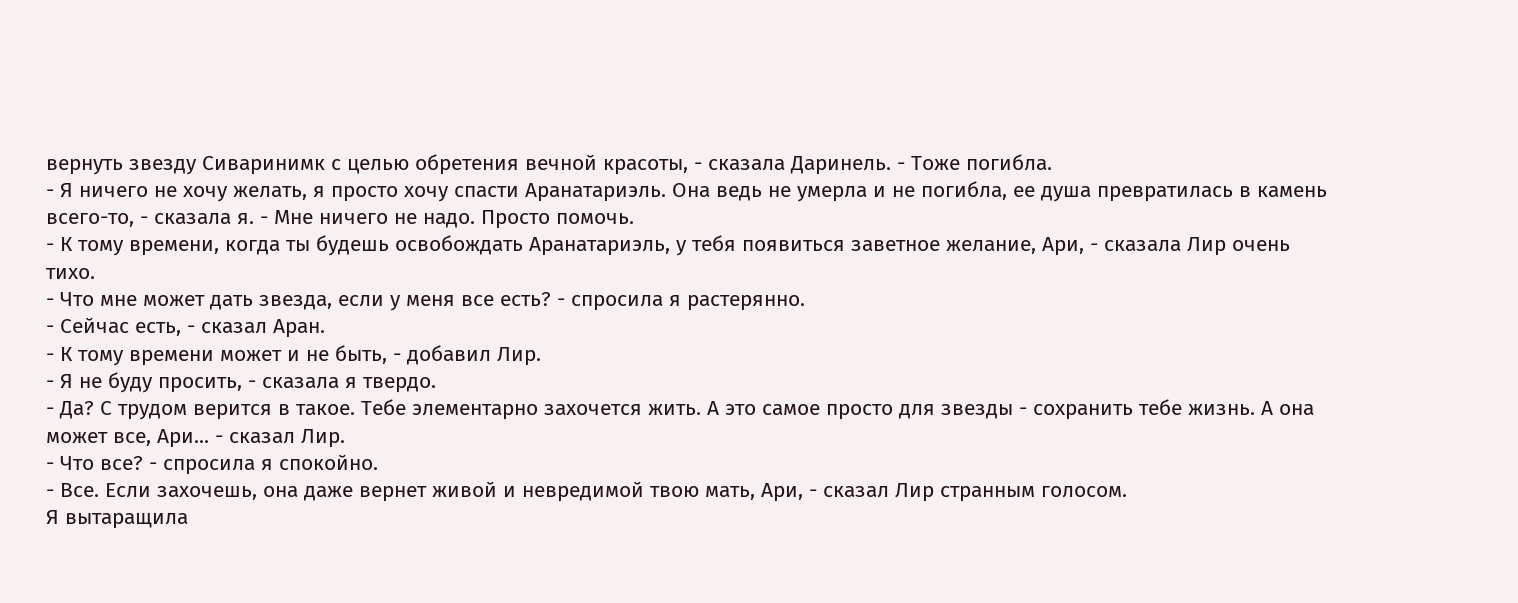вернуть звезду Сиваринимк с целью обретения вечной красоты, - сказала Даринель. - Тоже погибла.
- Я ничего не хочу желать, я просто хочу спасти Аранатариэль. Она ведь не умерла и не погибла, ее душа превратилась в камень всего-то, - сказала я. - Мне ничего не надо. Просто помочь.
- К тому времени, когда ты будешь освобождать Аранатариэль, у тебя появиться заветное желание, Ари, - сказала Лир очень тихо.
- Что мне может дать звезда, если у меня все есть? - спросила я растерянно.
- Сейчас есть, - сказал Аран.
- К тому времени может и не быть, - добавил Лир.
- Я не буду просить, - сказала я твердо.
- Да? С трудом верится в такое. Тебе элементарно захочется жить. А это самое просто для звезды - сохранить тебе жизнь. А она может все, Ари... - сказал Лир.
- Что все? - спросила я спокойно.
- Все. Если захочешь, она даже вернет живой и невредимой твою мать, Ари, - сказал Лир странным голосом.
Я вытаращила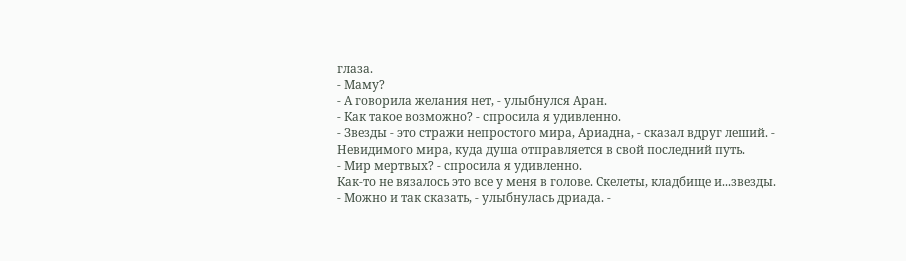глаза.
- Маму?
- А говорила желания нет, - улыбнулся Аран.
- Как такое возможно? - спросила я удивленно.
- Звезды - это стражи непростого мира, Ариадна, - сказал вдруг леший. - Невидимого мира, куда душа отправляется в свой последний путь.
- Мир мертвых? - спросила я удивленно.
Как-то не вязалось это все у меня в голове. Скелеты, кладбище и...звезды.
- Можно и так сказать, - улыбнулась дриада. -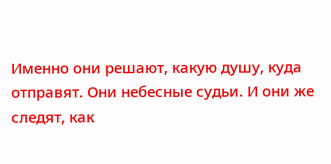Именно они решают, какую душу, куда отправят. Они небесные судьи. И они же следят, как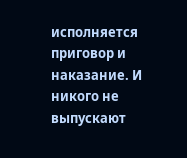исполняется приговор и наказание. И никого не выпускают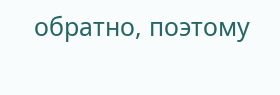обратно, поэтому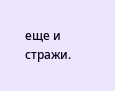еще и стражи.